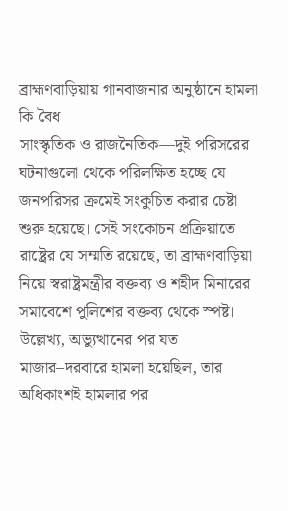ব্রাহ্মণবাড়িয়ায় গানবাজনার অনুষ্ঠানে হামলা কি বৈধ
সাংস্কৃতিক ও রাজনৈতিক—দুই পরিসরের ঘটনাগুলো থেকে পরিলক্ষিত হচ্ছে যে জনপরিসর ক্রমেই সংকুচিত করার চেষ্টা শুরু হয়েছে। সেই সংকোচন প্রক্রিয়াতে রাষ্ট্রের যে সম্মতি রয়েছে, তা ব্রাহ্মণবাড়িয়া নিয়ে স্বরাষ্ট্রমন্ত্রীর বক্তব্য ও শহীদ মিনারের সমাবেশে পুলিশের বক্তব্য থেকে স্পষ্ট। উল্লেখ্য, অভ্যুত্থানের পর যত মাজার–দরবারে হামলা হয়েছিল, তার অধিকাংশই হামলার পর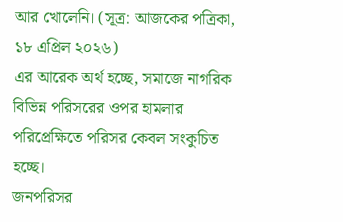আর খোলেনি। (সূত্র: আজকের পত্রিকা, ১৮ এপ্রিল ২০২৬)
এর আরেক অর্থ হচ্ছে, সমাজে নাগরিক বিভিন্ন পরিসরের ওপর হামলার পরিপ্রেক্ষিতে পরিসর কেবল সংকুচিত হচ্ছে।
জনপরিসর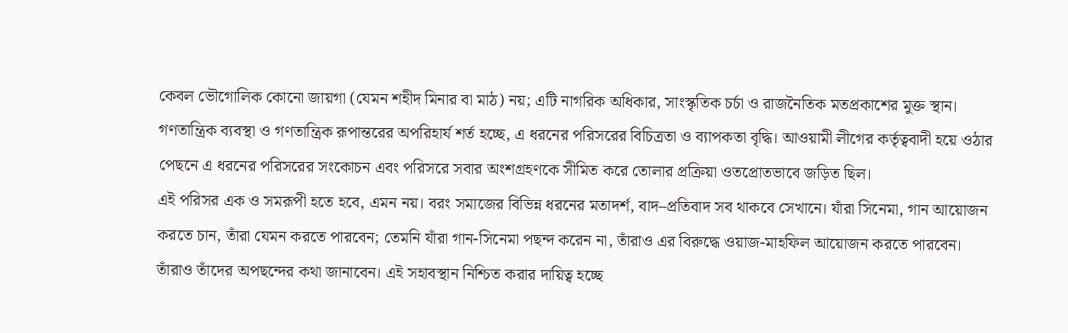কেবল ভৌগোলিক কোনো জায়গা (যেমন শহীদ মিনার বা মাঠ) নয়; এটি নাগরিক অধিকার, সাংস্কৃতিক চর্চা ও রাজনৈতিক মতপ্রকাশের মুক্ত স্থান। গণতান্ত্রিক ব্যবস্থা ও গণতান্ত্রিক রূপান্তরের অপরিহার্য শর্ত হচ্ছে, এ ধরনের পরিসরের বিচিত্রতা ও ব্যাপকতা বৃদ্ধি। আওয়ামী লীগের কর্তৃত্ববাদী হয়ে ওঠার পেছনে এ ধরনের পরিসরের সংকোচন এবং পরিসরে সবার অংশগ্রহণকে সীমিত করে তোলার প্রক্রিয়া ওতপ্রোতভাবে জড়িত ছিল।
এই পরিসর এক ও সমরূপী হতে হবে, এমন নয়। বরং সমাজের বিভিন্ন ধরনের মতাদর্শ, বাদ–প্রতিবাদ সব থাকবে সেখানে। যাঁরা সিনেমা, গান আয়োজন করতে চান, তাঁরা যেমন করতে পারবেন; তেমনি যাঁরা গান-সিনেমা পছন্দ করেন না, তাঁরাও এর বিরুদ্ধে ওয়াজ-মাহফিল আয়োজন করতে পারবেন। তাঁরাও তাঁদের অপছন্দের কথা জানাবেন। এই সহাবস্থান নিশ্চিত করার দায়িত্ব হচ্ছে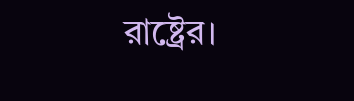রাষ্ট্রের।